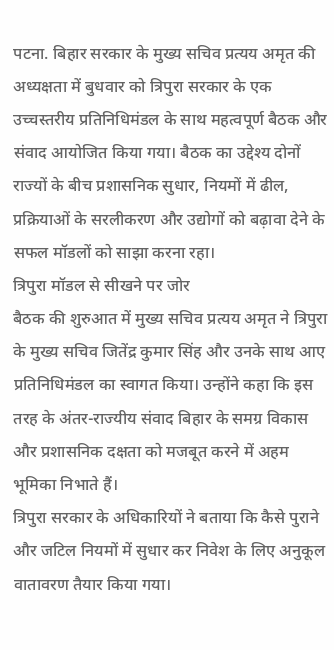पटना. बिहार सरकार के मुख्य सचिव प्रत्यय अमृत की अध्यक्षता में बुधवार को त्रिपुरा सरकार के एक उच्चस्तरीय प्रतिनिधिमंडल के साथ महत्वपूर्ण बैठक और संवाद आयोजित किया गया। बैठक का उद्देश्य दोनों राज्यों के बीच प्रशासनिक सुधार, नियमों में ढील, प्रक्रियाओं के सरलीकरण और उद्योगों को बढ़ावा देने के सफल मॉडलों को साझा करना रहा।
त्रिपुरा मॉडल से सीखने पर जोर
बैठक की शुरुआत में मुख्य सचिव प्रत्यय अमृत ने त्रिपुरा के मुख्य सचिव जितेंद्र कुमार सिंह और उनके साथ आए प्रतिनिधिमंडल का स्वागत किया। उन्होंने कहा कि इस तरह के अंतर-राज्यीय संवाद बिहार के समग्र विकास और प्रशासनिक दक्षता को मजबूत करने में अहम भूमिका निभाते हैं।
त्रिपुरा सरकार के अधिकारियों ने बताया कि कैसे पुराने और जटिल नियमों में सुधार कर निवेश के लिए अनुकूल वातावरण तैयार किया गया।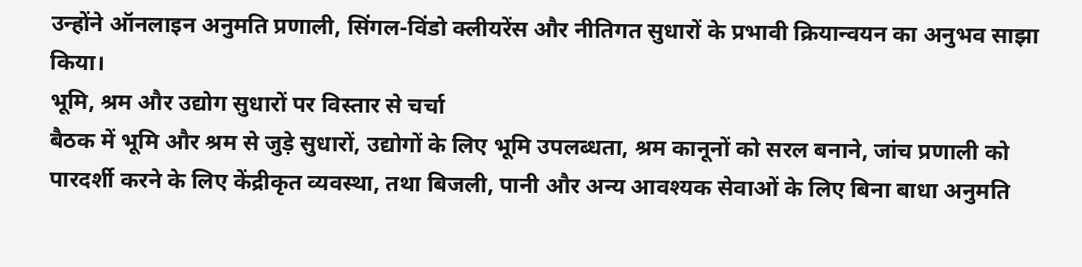उन्होंने ऑनलाइन अनुमति प्रणाली, सिंगल-विंडो क्लीयरेंस और नीतिगत सुधारों के प्रभावी क्रियान्वयन का अनुभव साझा किया।
भूमि, श्रम और उद्योग सुधारों पर विस्तार से चर्चा
बैठक में भूमि और श्रम से जुड़े सुधारों, उद्योगों के लिए भूमि उपलब्धता, श्रम कानूनों को सरल बनाने, जांच प्रणाली को पारदर्शी करने के लिए केंद्रीकृत व्यवस्था, तथा बिजली, पानी और अन्य आवश्यक सेवाओं के लिए बिना बाधा अनुमति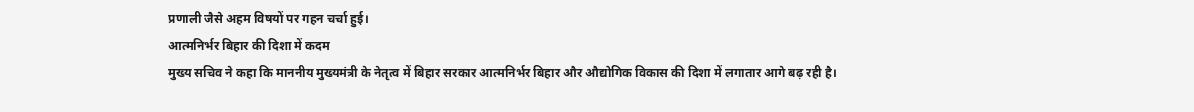प्रणाली जैसे अहम विषयों पर गहन चर्चा हुई।
आत्मनिर्भर बिहार की दिशा में कदम
मुख्य सचिव ने कहा कि माननीय मुख्यमंत्री के नेतृत्व में बिहार सरकार आत्मनिर्भर बिहार और औद्योगिक विकास की दिशा में लगातार आगे बढ़ रही है।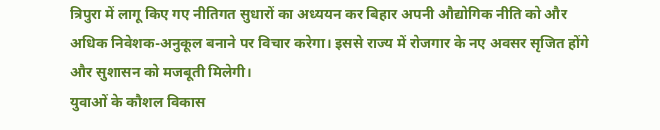त्रिपुरा में लागू किए गए नीतिगत सुधारों का अध्ययन कर बिहार अपनी औद्योगिक नीति को और अधिक निवेशक-अनुकूल बनाने पर विचार करेगा। इससे राज्य में रोजगार के नए अवसर सृजित होंगे और सुशासन को मजबूती मिलेगी।
युवाओं के कौशल विकास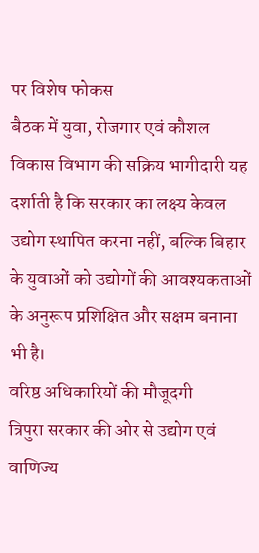पर विशेष फोकस
बैठक में युवा, रोजगार एवं कौशल विकास विभाग की सक्रिय भागीदारी यह दर्शाती है कि सरकार का लक्ष्य केवल उद्योग स्थापित करना नहीं, बल्कि बिहार के युवाओं को उद्योगों की आवश्यकताओं के अनुरूप प्रशिक्षित और सक्षम बनाना भी है।
वरिष्ठ अधिकारियों की मौजूदगी
त्रिपुरा सरकार की ओर से उद्योग एवं वाणिज्य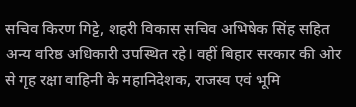सचिव किरण गिट्टे, शहरी विकास सचिव अभिषेक सिंह सहित अन्य वरिष्ठ अधिकारी उपस्थित रहे। वहीं बिहार सरकार की ओर से गृह रक्षा वाहिनी के महानिदेशक, राजस्व एवं भूमि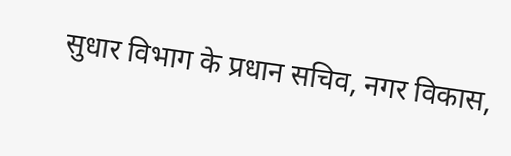सुधार विभाग के प्रधान सचिव, नगर विकास,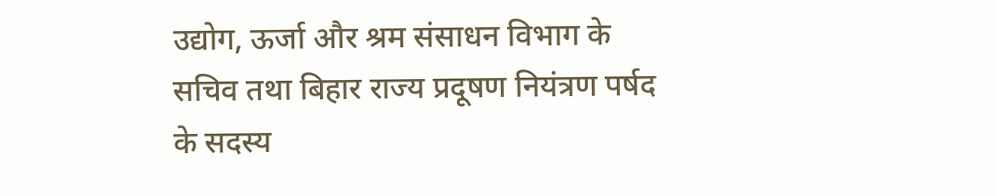उद्योग, ऊर्जा और श्रम संसाधन विभाग के सचिव तथा बिहार राज्य प्रदूषण नियंत्रण पर्षद के सदस्य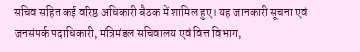सचिव सहित कई वरिष्ठ अधिकारी बैठक में शामिल हुए। यह जानकारी सूचना एवं जनसंपर्क पदाधिकारी, मंत्रिमंडल सचिवालय एवं वित्त विभाग,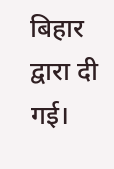बिहार द्वारा दी गई।